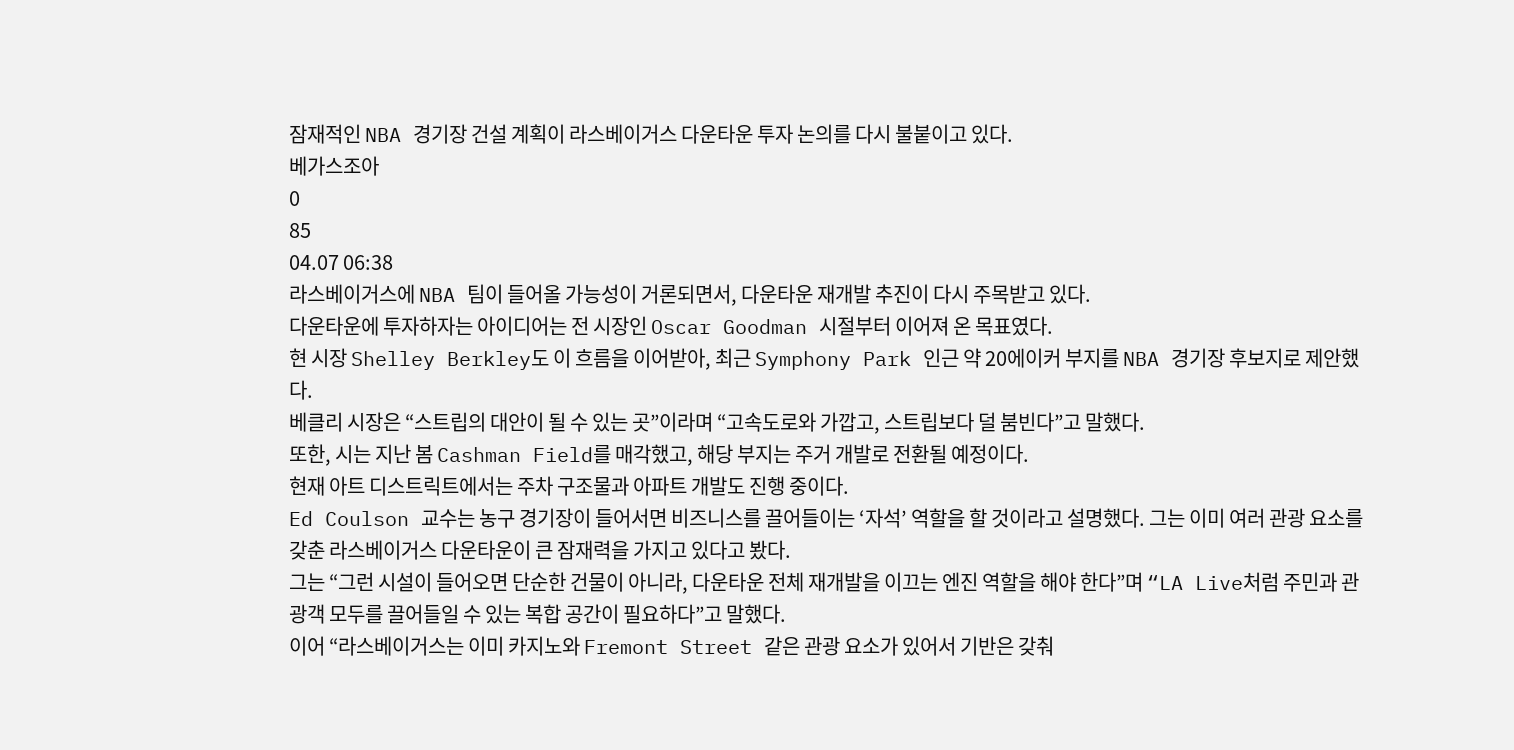잠재적인 NBA 경기장 건설 계획이 라스베이거스 다운타운 투자 논의를 다시 불붙이고 있다.
베가스조아
0
85
04.07 06:38
라스베이거스에 NBA 팀이 들어올 가능성이 거론되면서, 다운타운 재개발 추진이 다시 주목받고 있다.
다운타운에 투자하자는 아이디어는 전 시장인 Oscar Goodman 시절부터 이어져 온 목표였다.
현 시장 Shelley Berkley도 이 흐름을 이어받아, 최근 Symphony Park 인근 약 20에이커 부지를 NBA 경기장 후보지로 제안했다.
베클리 시장은 “스트립의 대안이 될 수 있는 곳”이라며 “고속도로와 가깝고, 스트립보다 덜 붐빈다”고 말했다.
또한, 시는 지난 봄 Cashman Field를 매각했고, 해당 부지는 주거 개발로 전환될 예정이다.
현재 아트 디스트릭트에서는 주차 구조물과 아파트 개발도 진행 중이다.
Ed Coulson 교수는 농구 경기장이 들어서면 비즈니스를 끌어들이는 ‘자석’ 역할을 할 것이라고 설명했다. 그는 이미 여러 관광 요소를 갖춘 라스베이거스 다운타운이 큰 잠재력을 가지고 있다고 봤다.
그는 “그런 시설이 들어오면 단순한 건물이 아니라, 다운타운 전체 재개발을 이끄는 엔진 역할을 해야 한다”며 “LA Live처럼 주민과 관광객 모두를 끌어들일 수 있는 복합 공간이 필요하다”고 말했다.
이어 “라스베이거스는 이미 카지노와 Fremont Street 같은 관광 요소가 있어서 기반은 갖춰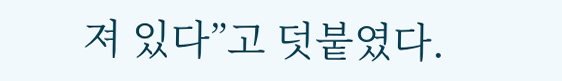져 있다”고 덧붙였다.